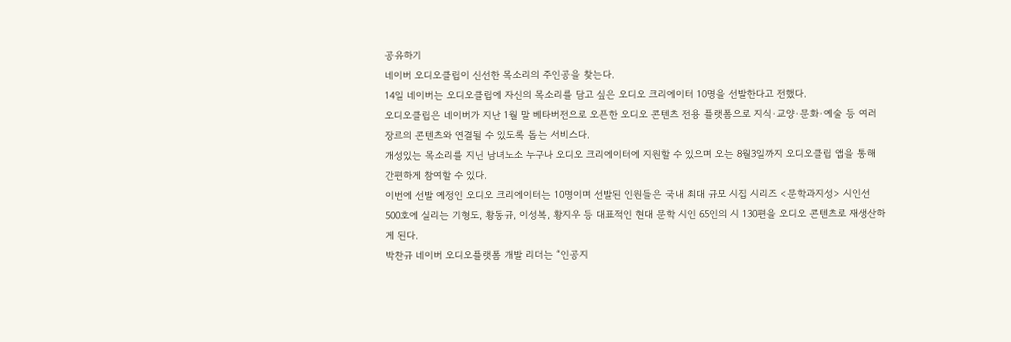공유하기
네이버 오디오클립이 신선한 목소리의 주인공을 찾는다.
14일 네이버는 오디오클립에 자신의 목소리를 담고 싶은 오디오 크리에이터 10명을 선발한다고 전했다.
오디오클립은 네이버가 지난 1월 말 베타버전으로 오픈한 오디오 콘텐츠 전용 플랫폼으로 지식·교양·문화·예술 등 여러 장르의 콘텐츠와 연결될 수 있도록 돕는 서비스다.
개성있는 목소리를 지닌 남녀노소 누구나 오디오 크리에이터에 지원할 수 있으며 오는 8월3일까지 오디오클립 앱을 통해 간편하게 참여할 수 있다.
이번에 선발 예정인 오디오 크리에이터는 10명이며 선발된 인원들은 국내 최대 규모 시집 시리즈 <문학과지성> 시인선 500호에 실리는 기형도, 황동규, 이성복, 황지우 등 대표적인 현대 문학 시인 65인의 시 130편을 오디오 콘텐츠로 재생산하게 된다.
박찬규 네이버 오디오플랫폼 개발 리더는 “인공지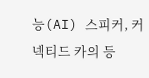능(AI) 스피커, 커넥티드 카의 등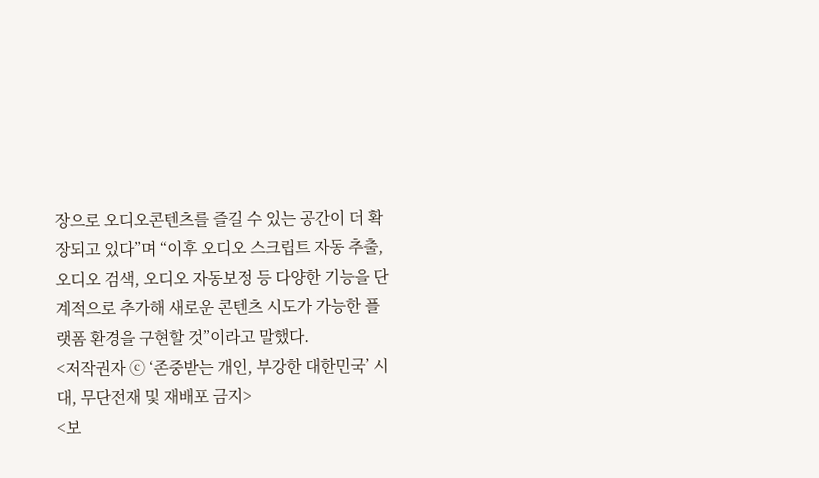장으로 오디오콘텐츠를 즐길 수 있는 공간이 더 확장되고 있다”며 “이후 오디오 스크립트 자동 추출, 오디오 검색, 오디오 자동보정 등 다양한 기능을 단계적으로 추가해 새로운 콘텐츠 시도가 가능한 플랫폼 환경을 구현할 것”이라고 말했다.
<저작권자 ⓒ ‘존중받는 개인, 부강한 대한민국’ 시대, 무단전재 및 재배포 금지>
<보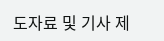도자료 및 기사 제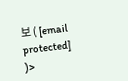보 ( [email protected] )>